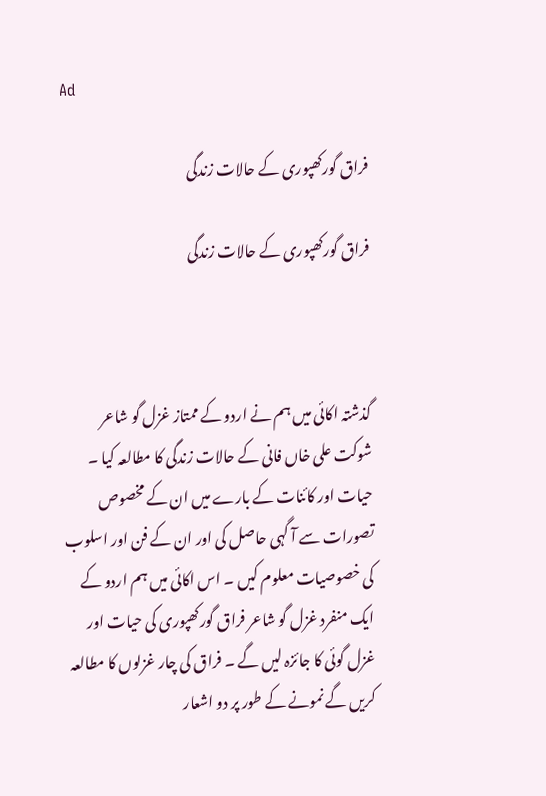Ad

فراق گورکھپوری کے حالات زندگی

فراق گورکھپوری کے حالات زندگی



گذشتہ اکائی میں ہم نے اردو کے ممتاز غزل گو شاعر شوکت علی خاں فانی کے حالات زندگی کا مطالعہ کیا ۔ حیات اور کائنات کے بارے میں ان کے مخصوص تصورات سے آ گہی حاصل کی اور ان کے فن اور اسلوب کی خصوصیات معلوم کیں ۔ اس اکائی میں ہم اردو کے ایک منفرد غزل گو شاعر فراق گورکھپوری کی حیات اور غزل گوئی کا جائزہ لیں گے ۔ فراق کی چار غزلوں کا مطالعہ کریں گے نمونے کے طور پر دو اشعار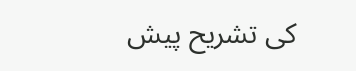کی تشریح پیش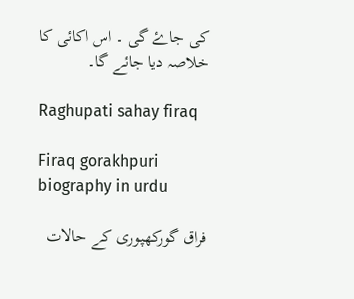کی جاۓ گی ۔ اس اکائی کا خلاصہ دیا جائے گا۔

Raghupati sahay firaq

Firaq gorakhpuri biography in urdu

فراق گورکھپوری کے حالات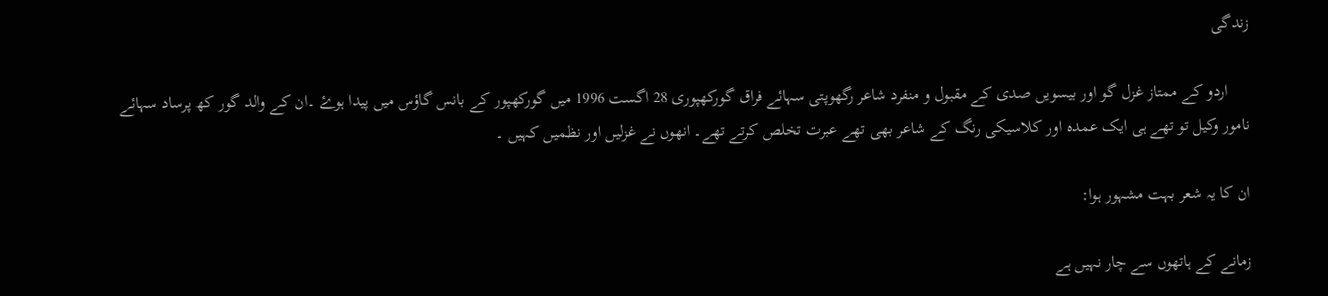زندگی

     اردو کے ممتاز غزل گو اور بیسویں صدی کے مقبول و منفرد شاعر رگھوپتی سہائے فراق گورکھپوری 28 اگست 1996 میں گورکھپور کے بانس گاؤس میں پیدا ہوۓ ۔ان کے والد گور کھ پرساد سہائے نامور وکیل تو تھے ہی ایک عمدہ اور کلاسیکی رنگ کے شاعر بھی تھے عبرت تخلص کرتے تھے۔ انھوں نے غزلیں اور نظمیں کہیں ۔

ان کا یہ شعر بہت مشہور ہوا:

زمانے کے ہاتھوں سے چار نہیں ہے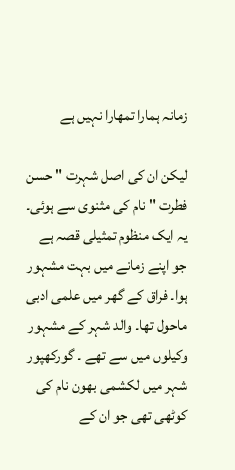زمانہ ہمارا تمھارا نہیں ہے

لیکن ان کی اصل شہرت " حسن فطرت " نام کی مثنوی سے ہوئی۔ یہ ایک منظوم تمثیلی قصہ ہے جو اپنے زمانے میں بہت مشہور ہوا۔ فراق کے گھر میں علمی ادبی ماحول تھا۔ والد شہر کے مشہور وکیلوں میں سے تھے ۔ گورکھپور شہر میں لکشمی بھون نام کی کوٹھی تھی جو ان کے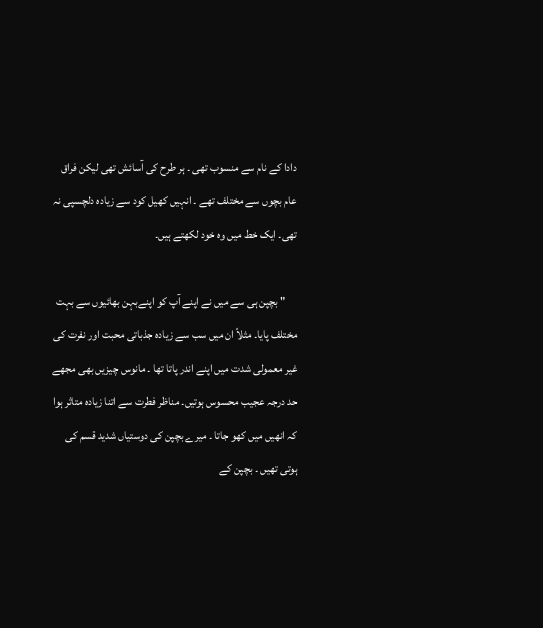دادا کے نام سے منسوب تھی ۔ ہر طرح کی آسائش تھی لیکن فراق عام بچوں سے مختلف تھے ۔ انہیں کھیل کود سے زیادہ دلچسپی نہ تھی۔ ایک خط میں وہ خود لکھتے ہیں۔

     " بچپن ہی سے میں نے اپنے آپ کو اپنےبہن بھائیوں سے بہت مختلف پایا۔ مثلاً ان میں سب سے زیادہ جذباتی محبت اور نفرت کی غیر معمولی شدت میں اپنے اندر پاتا تھا ۔ مانوس چیزیں بھی مجھے حد درجہ عجیب محسوس ہوتیں۔ مناظر فطرت سے اتنا زیادہ متاثر ہوا کہ انھیں میں کھو جاتا ۔ میرے بچپن کی دوستیاں شدید قسم کی ہوتی تھیں ۔ بچپن کے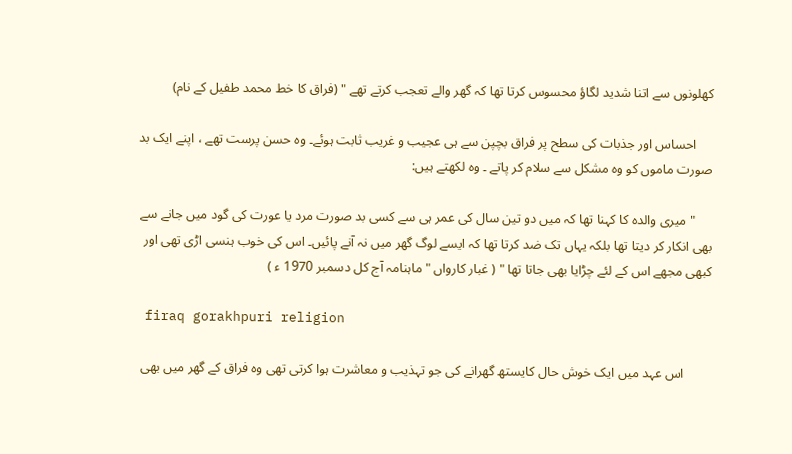کھلونوں سے اتنا شدید لگاؤ محسوس کرتا تھا کہ گھر والے تعجب کرتے تھے " (فراق کا خط محمد طفیل کے نام)

     احساس اور جذبات کی سطح پر فراق بچپن سے ہی عجیب و غریب ثابت ہوئے۔ وہ حسن پرست تھے ، اپنے ایک بد صورت ماموں کو وہ مشکل سے سلام کر پاتے ۔ وہ لکھتے ہیں:

     " میری والدہ کا کہنا تھا کہ میں دو تین سال کی عمر ہی سے کسی بد صورت مرد یا عورت کی گود میں جانے سے بھی انکار کر دیتا تھا بلکہ یہاں تک ضد کرتا تھا کہ ایسے لوگ گھر میں نہ آنے پائیں۔ اس کی خوب ہنسی اڑی تھی اور کبھی مجھے اس کے لئے چڑایا بھی جاتا تھا " ( غبار کارواں " ماہنامہ آج کل دسمبر 1970 ء )

 firaq gorakhpuri religion

        اس عہد میں ایک خوش حال کایستھ گھرانے کی جو تہذیب و معاشرت ہوا کرتی تھی وہ فراق کے گھر میں بھی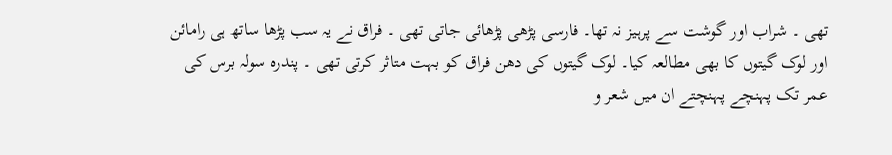تھی ۔ شراب اور گوشت سے پرہیز نہ تھا۔ فارسی پڑھی پڑھائی جاتی تھی ۔ فراق نے یہ سب پڑھا ساتھ ہی رامائن اور لوک گیتوں کا بھی مطالعہ کیا۔ لوک گیتوں کی دھن فراق کو بہت متاثر کرتی تھی ۔ پندرہ سولہ برس کی عمر تک پہنچے پہنچتے ان میں شعر و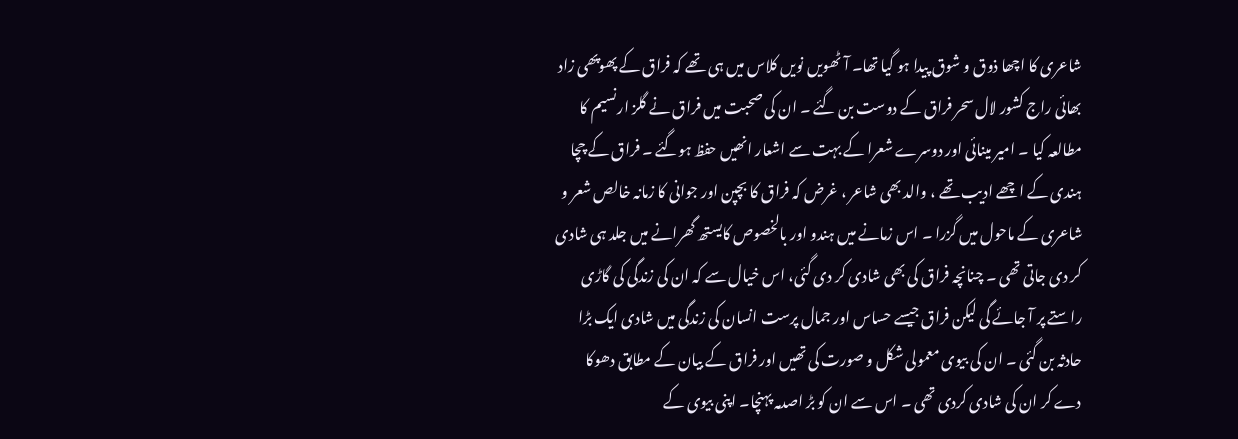شاعری کا اچھا ذوق و شوق پیدا ہو گیا تھا۔ آٹھویں نویں کلاس میں ہی تھے کہ فراق کے پھوپھی زاد بھائی راج کشور لال سحر فراق کے دوست بن گئے ۔ ان کی صحبت میں فراق نے گلز ارنسیم کا مطالعہ کیا ۔ امیر مینائی اور دوسرے شعرا کے بہت سے اشعار انھیں حفظ ہوگئے ۔ فراق کے چچا ہندی کے اچھے ادیب تھے ، والد بھی شاعر ، غرض کہ فراق کا بچپن اور جوانی کا زمانہ خالص شعر و شاعری کے ماحول میں گزرا ۔ اس زمانے میں ہندو اور بالخصوص کایستھ گھرانے میں جلد ہی شادی کر دی جاتی تھی ۔ چنانچہ فراق کی بھی شادی کر دی گئی، اس خیال سے کہ ان کی زندگی کی گاڑی راستے پر آ جائے گی لیکن فراق جیسے حساس اور جمال پرست انسان کی زندگی میں شادی ایک بڑا حادثہ بن گئی ۔ ان کی بیوی معمولی شکل و صورت کی تھیں اور فراق کے بیان کے مطابق دھوکا دے کر ان کی شادی کردی تھی ۔ اس سے ان کو بڑ اصدمہ پہنچا۔ اپنی بیوی کے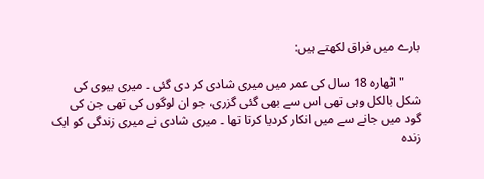بارے میں فراق لکھتے ہیں:

     " اٹھارہ 18 سال کی عمر میں میری شادی کر دی گئی ۔ میری بیوی کی شکل بالکل وہی تھی اس سے بھی گئی گزری، جو ان لوگوں کی تھی جن کی گود میں جانے سے میں انکار کردیا کرتا تھا ۔ میری شادی نے میری زندگی کو ایک زندہ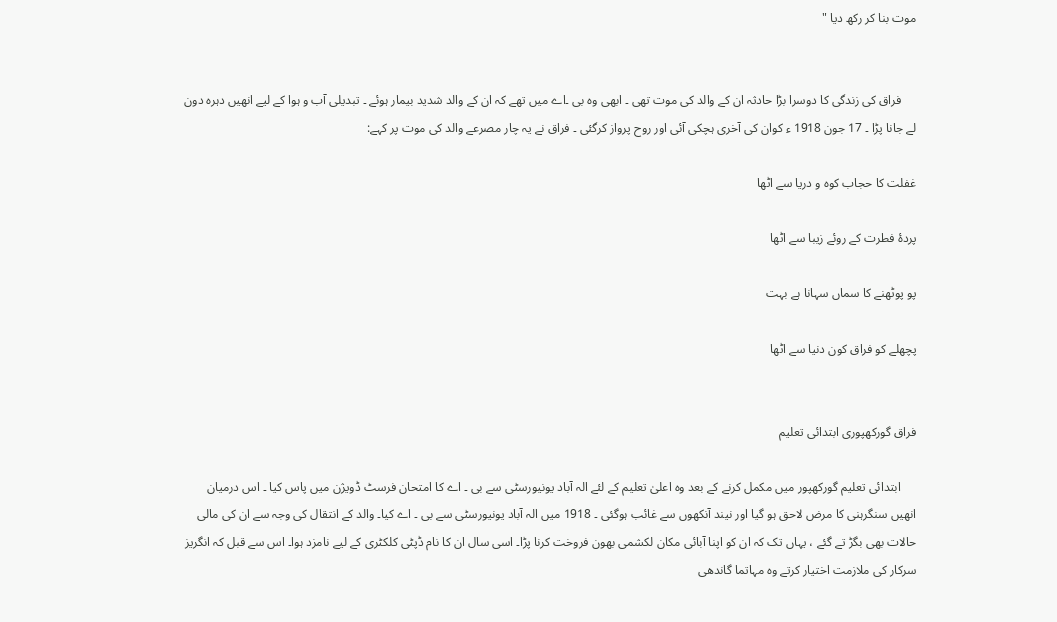موت بنا کر رکھ دیا "


     فراق کی زندگی کا دوسرا بڑا حادثہ ان کے والد کی موت تھی ۔ ابھی وہ بی ۔اے میں تھے کہ ان کے والد شدید بیمار ہوئے ۔ تبدیلی آب و ہوا کے لیے انھیں دہرہ دون لے جانا پڑا ۔ 17 جون 1918 ء کوان کی آخری ہچکی آئی اور روح پرواز کرگئی ۔ فراق نے یہ چار مصرعے والد کی موت پر کہے:

غفلت کا حجاب کوہ و دریا سے اٹھا

پردۂ فطرت کے روئے زیبا سے اٹھا

پو پوٹھنے کا سماں سہانا ہے بہت

پچھلے کو فراق کون دنیا سے اٹھا


فراق گورکھپوری ابتدائی تعلیم

     ابتدائی تعلیم گورکھپور میں مکمل کرنے کے بعد وہ اعلیٰ تعلیم کے لئے الہ آباد یونیورسٹی سے بی ۔ اے کا امتحان فرسٹ ڈویژن میں پاس کیا ۔ اس درمیان انھیں سنگرہنی کا مرض لاحق ہو گیا اور نیند آنکھوں سے غائب ہوگئی ۔ 1918 میں الہ آباد یونیورسٹی سے بی ۔ اے کیا۔ والد کے انتقال کی وجہ سے ان کی مالی حالات بھی بگڑ تے گئے ، یہاں تک کہ ان کو اپنا آبائی مکان لکشمی بھون فروخت کرنا پڑا۔ اسی سال ان کا نام ڈپٹی کلکٹری کے لیے نامزد ہوا۔ اس سے قبل کہ انگریز سرکار کی ملازمت اختیار کرتے وہ مہاتما گاندھی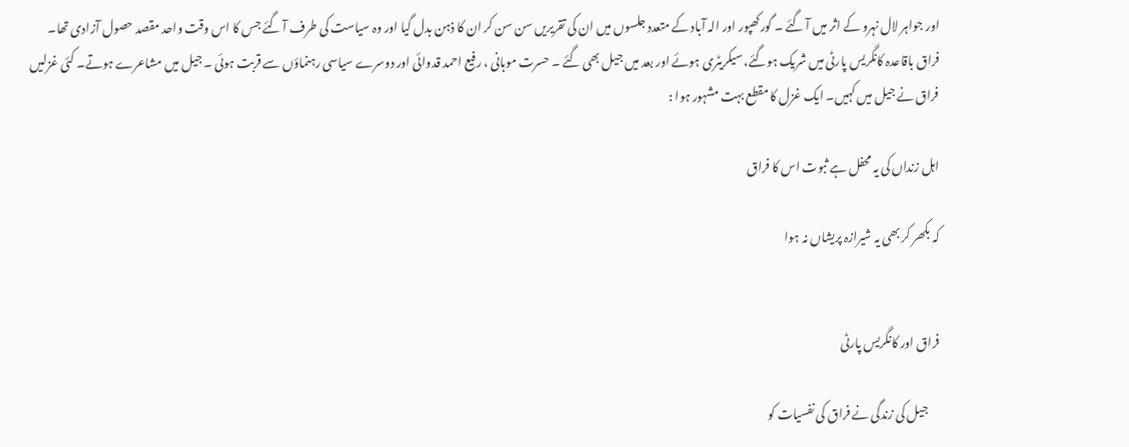اور جواہر لال نہرو کے اثر میں آ گئے ۔ گورکھپور اور الہ آباد کے متعدد جلسوں میں ان کی تقریریں سن سن کر ان کا ذہن بدل گیا اور وہ سیاست کی طرف آ گئے جس کا اس وقت واحد مقصد حصول آزادی تھا۔ فراق باقاعدہ کانگریس پارٹی میں شریک ہوگئے، سیکریٹری ہوئے اور بعد میں جیل بھی گئے ۔ حسرت موہانی ، رفیع احمد قدوائی اور دوسرے سیاسی رہنماؤں سے قربت ہوئی ۔ جیل میں مشاعرے ہوتے۔ کئی غزلیں فراق نے جیل میں کہیں۔ ایک غزل کا مقطع بہت مشہور ہوا :

اہل زنداں کی یہ محفل ہے ثبوت اس کا فراق

کہ بکھر کر بھی یہ شیرازہ پریشاں نہ ہوا


فراق اور کانگریس پارٹی

     جیل کی زندگی نے فراق کی نفسیات کو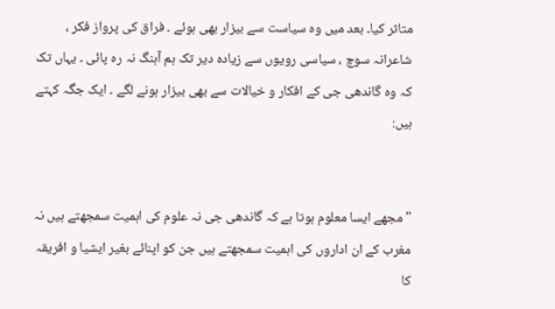متاثر کیا۔ بعد میں وہ سیاست سے بیزار بھی ہوئے ۔ فراق کی پرواز فکر ، شاعرانہ سوچ ، سیاسی رویوں سے زیادہ دیر تک ہم آہنگ نہ رہ پائی ۔ یہاں تک کہ وہ گاندھی جی کے افکار و خیالات سے بھی بیزار ہونے لگے ۔ ایک جگہ کہتے ہیں:


" مجھے ایسا معلوم ہوتا ہے کہ گاندھی جی نہ علوم کی اہمیت سمجھتے ہیں نہ مغرب کے ان اداروں کی اہمیت سمجھتے ہیں جن کو اپنائے بغیر ایشیا و افریقہ کا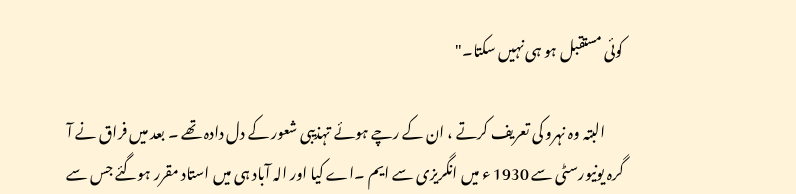کوئی مستقبل ہو ہی نہیں سکتا۔"

      البتہ وہ نہرو کی تعریف کرتے ، ان کے رچے ہوئے تہذیبی شعور کے دل دادہ تھے ۔ بعد میں فراق نے آ گرہ یونیورسٹی سے 1930 ء میں انگریزی سے ایم ۔اے کیا اور الہ آباد ہی میں استاد مقرر ہوگئے جس سے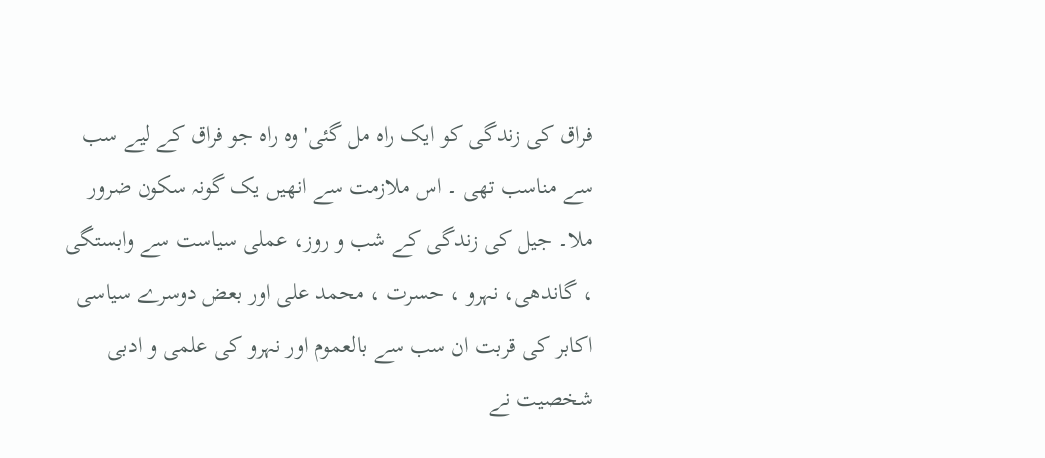فراق کی زندگی کو ایک راہ مل گئی' وہ راہ جو فراق کے لیے سب سے مناسب تھی ۔ اس ملازمت سے انھیں یک گونہ سکون ضرور ملا۔ جیل کی زندگی کے شب و روز، عملی سیاست سے وابستگی ، گاندھی، نہرو ، حسرت ، محمد علی اور بعض دوسرے سیاسی اکابر کی قربت ان سب سے بالعموم اور نہرو کی علمی و ادبی شخصیت نے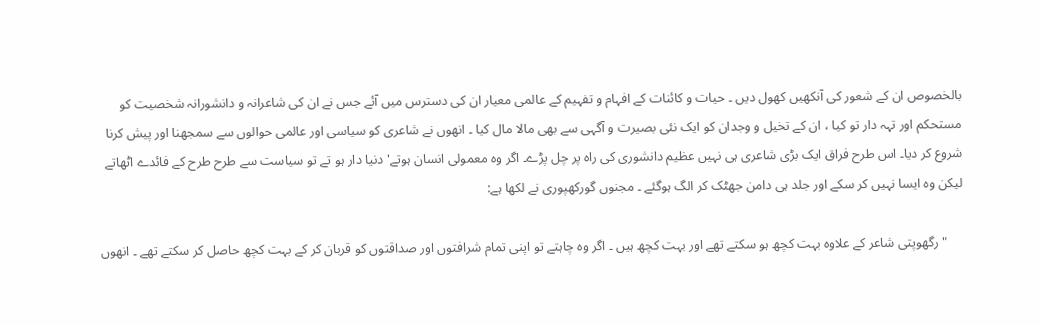بالخصوص ان کے شعور کی آنکھیں کھول دیں ۔ حیات و کائنات کے افہام و تفہیم کے عالمی معیار ان کی دسترس میں آئے جس نے ان کی شاعرانہ و دانشورانہ شخصیت کو مستحکم اور تہہ دار تو کیا ، ان کے تخیل و وجدان کو ایک نئی بصیرت و آگہی سے بھی مالا مال کیا ۔ انھوں نے شاعری کو سیاسی اور عالمی حوالوں سے سمجھنا اور پیش کرنا شروع کر دیا۔ اس طرح فراق ایک بڑی شاعری ہی نہیں عظیم دانشوری کی راہ پر چل پڑے۔ اگر وہ معمولی انسان ہوتے' دنیا دار ہو تے تو سیاست سے طرح طرح کے فائدے اٹھاتے لیکن وہ ایسا نہیں کر سکے اور جلد ہی دامن جھٹک کر الگ ہوگئے ۔ مجنوں گورکھپوری نے لکھا ہے:

     " رگھوپتی شاعر کے علاوہ بہت کچھ ہو سکتے تھے اور بہت کچھ ہیں ۔ اگر وہ چاہتے تو اپنی تمام شرافتوں اور صداقتوں کو قربان کر کے بہت کچھ حاصل کر سکتے تھے ۔ انھوں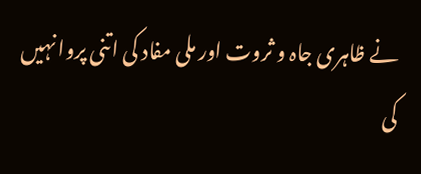نے ظاہری جاہ و ثروت اور ملی مفاد کی اتنی پروا نہیں کی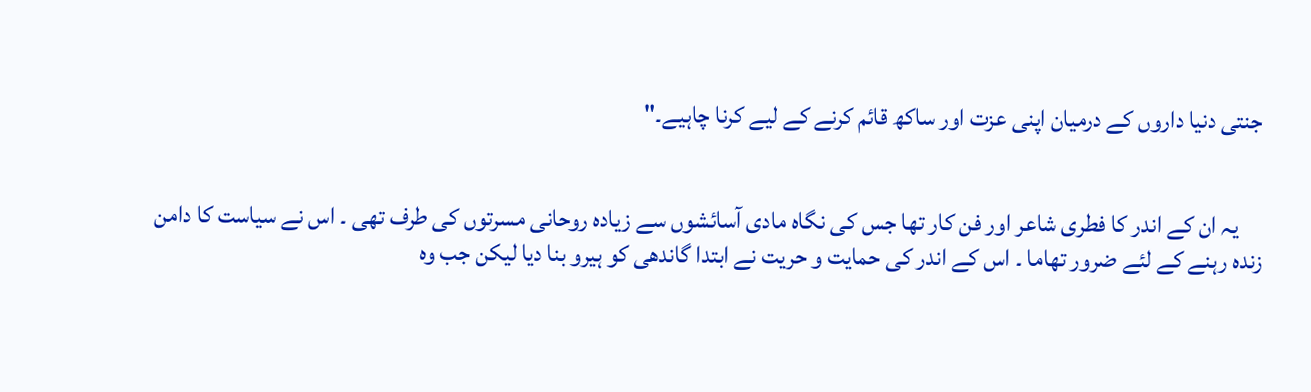جنتی دنیا داروں کے درمیان اپنی عزت اور ساکھ قائم کرنے کے لیے کرنا چاہیے۔"


     یہ ان کے اندر کا فطری شاعر اور فن کار تھا جس کی نگاہ مادی آسائشوں سے زیادہ روحانی مسرتوں کی طرف تھی ۔ اس نے سیاست کا دامن زندہ رہنے کے لئے ضرور تھاما ۔ اس کے اندر کی حمایت و حریت نے ابتدا گاندھی کو ہیرو بنا دیا لیکن جب وہ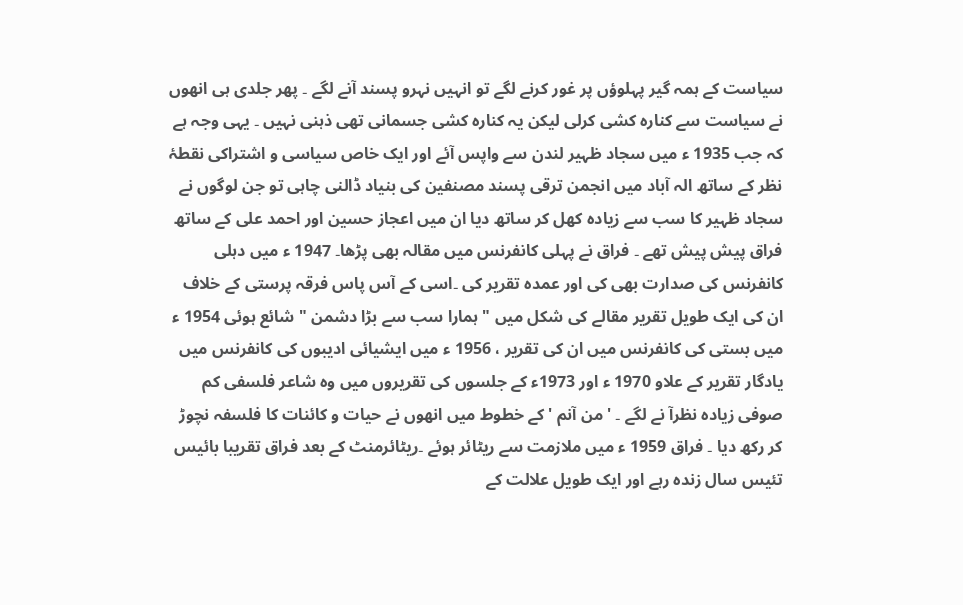سیاست کے ہمہ گیر پہلوؤں پر غور کرنے لگے تو انہیں نہرو پسند آنے لگے ۔ پھر جلدی ہی انھوں نے سیاست سے کنارہ کشی کرلی لیکن یہ کنارہ کشی جسمانی تھی ذہنی نہیں ۔ یہی وجہ ہے کہ جب 1935 ء میں سجاد ظہیر لندن سے واپس آئے اور ایک خاص سیاسی و اشتراکی نقطۂ نظر کے ساتھ الہ آباد میں انجمن ترقی پسند مصنفین کی بنیاد ڈالنی چاہی تو جن لوگوں نے سجاد ظہیر کا سب سے زیادہ کھل کر ساتھ دیا ان میں اعجاز حسین اور احمد علی کے ساتھ فراق پیش پیش تھے ۔ فراق نے پہلی کانفرنس میں مقالہ بھی پڑھا۔ 1947 ء میں دہلی کانفرنس کی صدارت بھی کی اور عمدہ تقریر کی ۔اسی کے آس پاس فرقہ پرستی کے خلاف ان کی ایک طویل تقریر مقالے کی شکل میں " ہمارا سب سے بڑا دشمن " شائع ہوئی 1954 ء میں بستی کی کانفرنس میں ان کی تقریر ، 1956 ء میں ایشیائی ادیبوں کی کانفرنس میں یادگار تقریر کے علاو 1970 ء اور 1973ء کے جلسوں کی تقریروں میں وہ شاعر فلسفی کم صوفی زیادہ نظرآ نے لگے ۔ ' من آنم ' کے خطوط میں انھوں نے حیات و کائنات کا فلسفہ نچوڑ کر رکھ دیا ۔ فراق 1959 ء میں ملازمت سے ریٹائر ہوئے ۔ریٹائرمنٹ کے بعد فراق تقریبا بائیس تئیس سال زندہ رہے اور ایک طویل علالت کے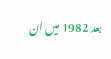بعد 1982 میں ان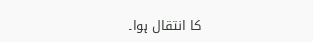کا انتقال ہوا۔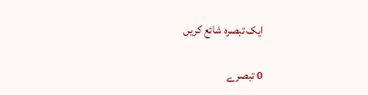ایک تبصرہ شائع کریں

0 تبصرے